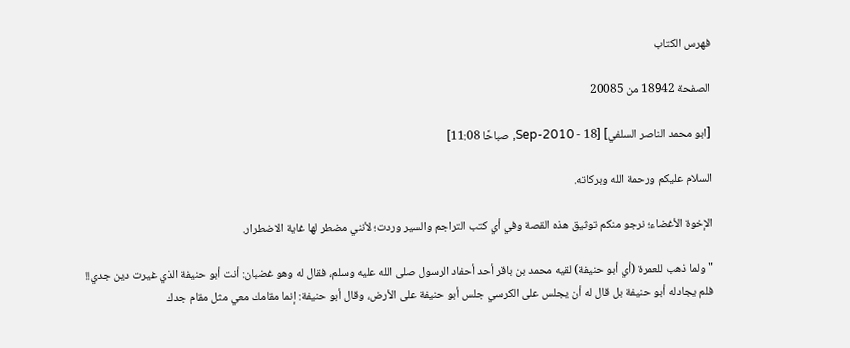فهرس الكتاب

الصفحة 18942 من 20085

[ابو محمد الناصر السلفي] [18 - Sep-2010, صباحًا 11:08]

السلام عليكم ورحمة الله وبركاته.

الإخوة الأغضاء؛ نرجو منكم توثيق هذه القصة وفي أي كتب التراجم والسير وردت؛ لأنني مضطر لها غاية الاضطرار.

"ولما ذهب للعمرة (أي أبو حنيفة) لقيه محمد بن باقر أحد أحفاد الرسول صلى الله عليه وسلم، فقال له وهو غضبان: أنت أبو حنيفة الذي غيرت دين جدي!! فلم يجادله أبو حنيفة بل قال له أن يجلس على الكرسي جلس أبو حنيفة على الأرض، وقال أبو حنيفة: إنما مقامك معي مثل مقام جدك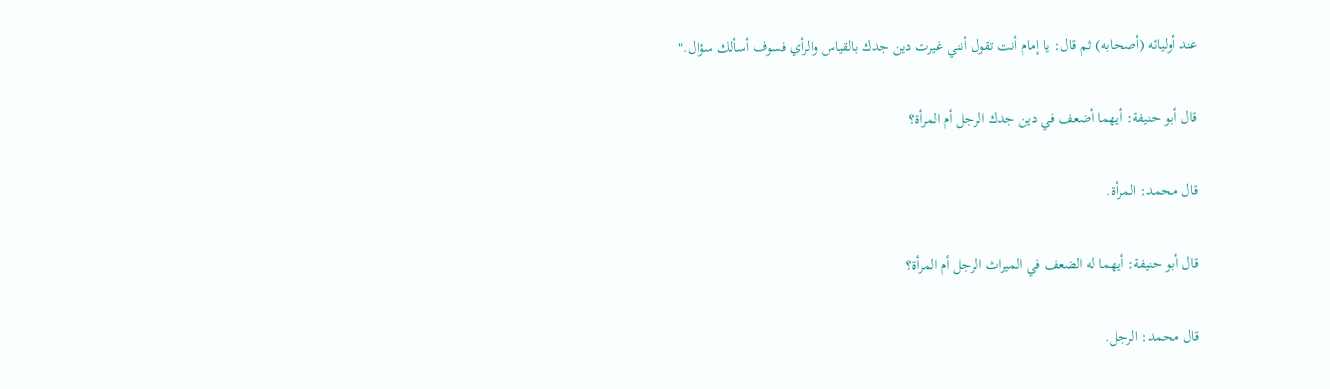عند أوليائه (أصحابه) ثم قال: يا إمام أنت تقول أنني غيرت دين جدك بالقياس والرأي فسوف أسألك سؤال."

قال أبو حنيفة: أيهما أضعف في دين جدك الرجل أم المرأة؟

قال محمد: المرأة.

قال أبو حنيفة: أيهما له الضعف في الميراث الرجل أم المرأة؟

قال محمد: الرجل.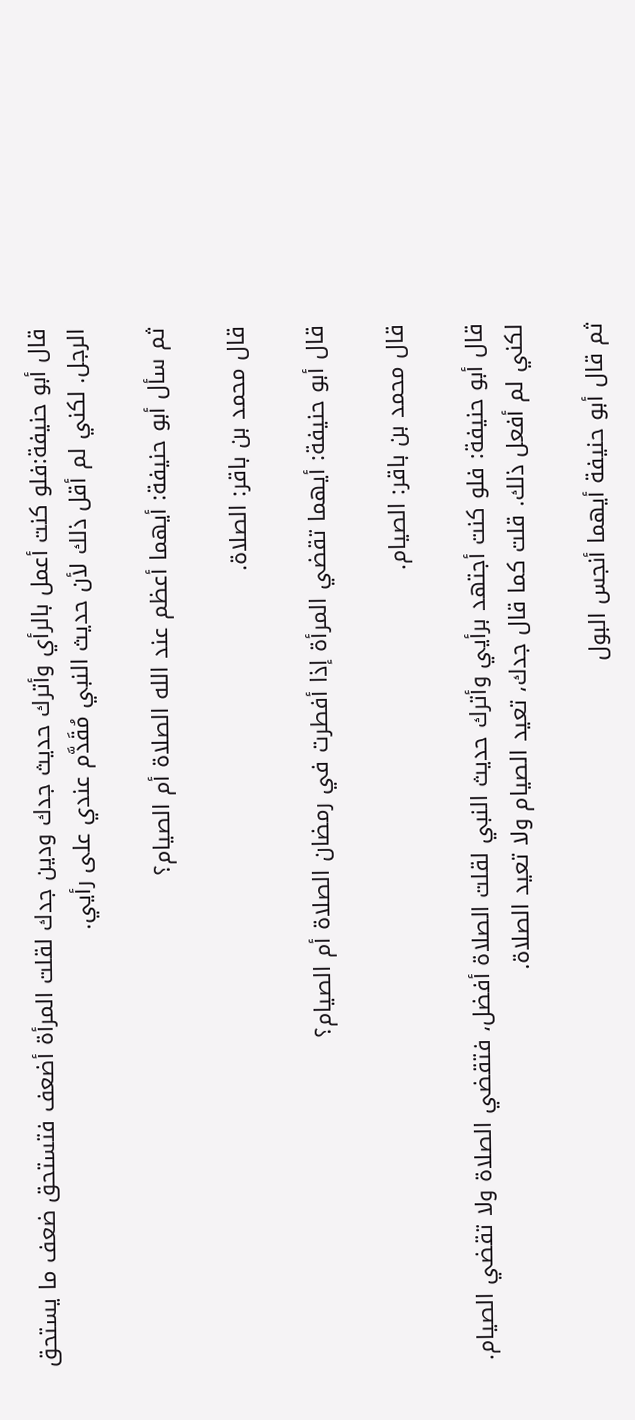قال أبو حنيفة:فلو كنت أعمل بالرأي وأترك حديث جدك ودين جدك لقلت المرأة أضعف فتستحق ضعف ما يستحق الرجل. لكني لم أقل ذلك لأن حديث النبي مُقَدَّم عندي على رأيي.

ثم سأل أبو حنيفة: أيهما أعظم عند الله الصلاة أم الصيام؟

قال محمد بن باقر: الصلاة.

قال أبو حنيفة: أيهما تقضي المرأة إذا أفطرت في رمضان الصلاة أم الصيام؟

قال محمد بن باقر: الصيام.

قال أبو حنيفة: فلو كنت أجتهد برأيي وأترك حديث النبي لقلت الصلاة أفضل، فتقضي الصلاة ولا تقضي الصيام. لكني لم أفعل ذلك. قلت كما قال جدك، تعيد الصيام ولا تعيد الصلاة.

ثم قال أبو حنيفة أيهما أنجس البول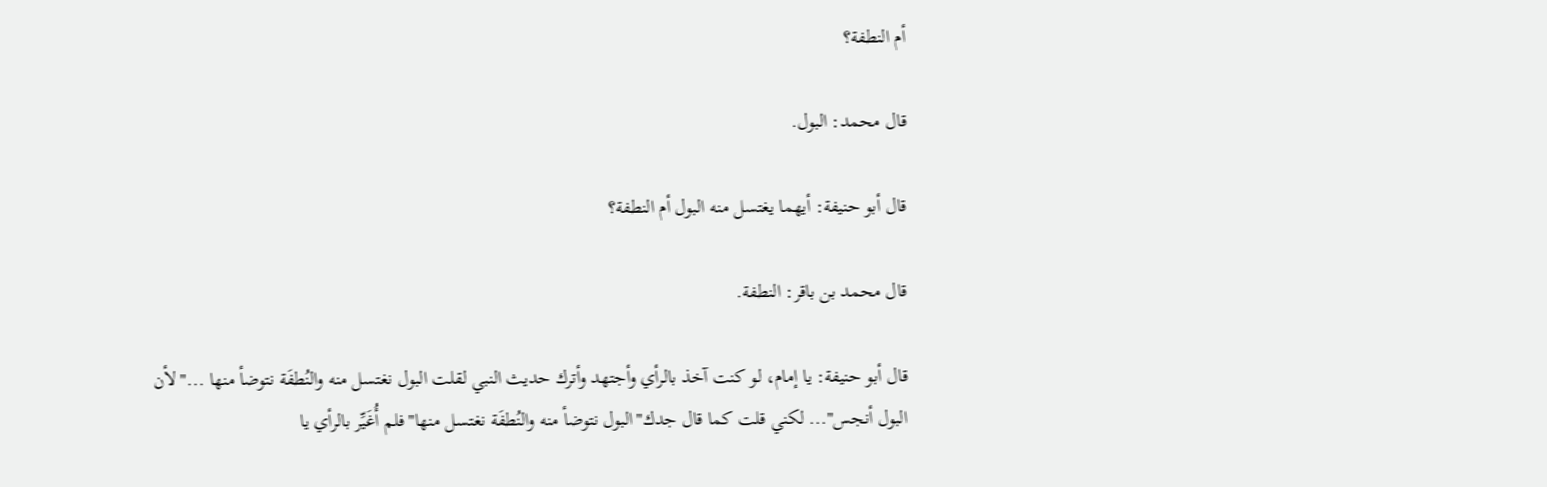أم النطفة؟

قال محمد: البول.

قال أبو حنيفة: أيهما يغتسل منه البول أم النطفة؟

قال محمد بن باقر: النطفة.

قال أبو حنيفة: يا إمام، لو كنت آخذ بالرأي وأجتهد وأترك حديث النبي لقلت البول نغتسل منه والنُطفَة نتوضأ منها ..."لأن البول أنجس"... لكني قلت كما قال جدك"البول نتوضأ منه والنُطفَة نغتسل منها"فلم أُغَيِّر بالرأي يا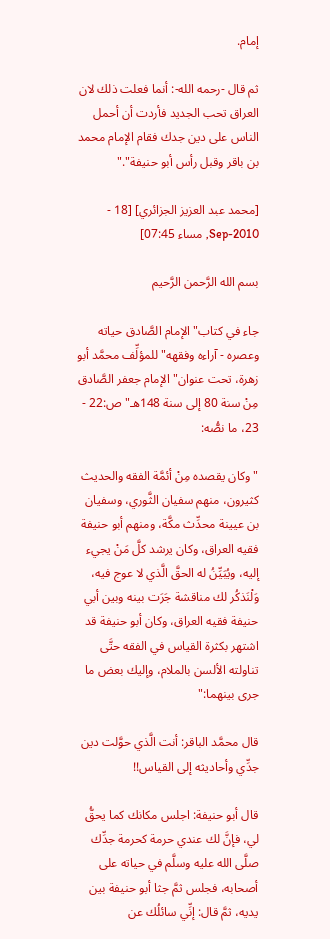إمام.

ثم قال -رحمه الله-: أنما فعلت ذلك لان العراق تحب الجديد فأردت أن أحمل الناس على دين جدك فقام الإمام محمد بن باقر وقبل رأس أبو حنيفة"."

[محمد عبد العزيز الجزائري] [18 - Sep-2010, مساء 07:45]

بسم الله الرَّحمن الرَّحيم

جاء في كتاب"الإمام الصَّادق حياته وعصره - آراءه وفقهه"للمؤلِّف محمَّد أبو زهرة، تحت عنوان"الإمام جعفر الصَّادق مِنْ سنة 80 إلى سنة 148هـ"ص:22 - 23، ما نصُّه:

"وكان يقصده مِنْ أئمَّة الفقه والحديث كثيرون، منهم سفيان الثَّوري، وسفيان بن عيينة محدِّث مكَّة، ومنهم أبو حنيفة فقيه العراق، وكان يرشد كلَّ مَنْ يجيء إليه، ويُبَيِّنُ له الحقَّ الَّذي لا عوج فيه، وَلْنَذكُر لك مناقشة جَرَت بينه وبين أبي حنيفة فقيه العراق، وكان أبو حنيفة قد اشتهر بكثرة القياس في الفقه حتَّى تناولته الألسن بالملام، وإليك بعض ما جرى بينهما:"

قال محمَّد الباقر: أنت الَّذي حوَّلت دين جدِّي وأحاديثه إلى القياس!!

قال أبو حنيفة: اجلس مكانك كما يحقُّ لي، فإنَّ لك عندي حرمة كحرمة جدِّك صلَّى الله عليه وسلَّم في حياته على أصحابه، فجلس ثمَّ جثا أبو حنيفة بين يديه، ثمَّ قال: إنِّي سائلُك عن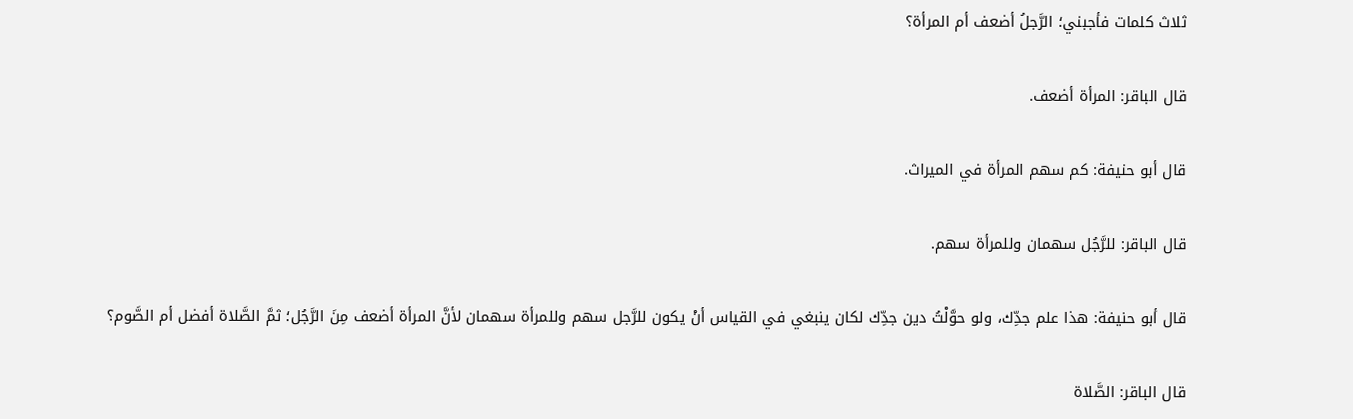ثلاث كلمات فأجبني؛ الرَّجلُ أضعف أم المرأة؟

قال الباقر: المرأة أضعف.

قال أبو حنيفة: كم سهم المرأة في الميراث.

قال الباقر: للرَّجُل سهمان وللمرأة سهم.

قال أبو حنيفة: هذا علم جدِّك، ولو حوَّلْتُ دين جدِّك لكان ينبغي في القياس أنْ يكون للرَّجل سهم وللمرأة سهمان لأنَّ المرأة أضعف مِنَ الرَّجُل؛ ثمَّ الصَّلاة أفضل أم الصَّوم؟

قال الباقر: الصَّلاة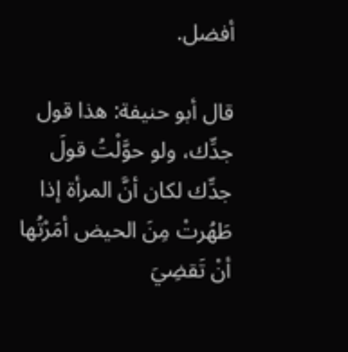أفضل.

قال أبو حنيفة: هذا قول جدِّك، ولو حوَّلْتُ قولَ جدِّك لكان أنَّ المرأة إذا طَهُرتْ مِنَ الحيض أمَرْتُها أنْ تَقضِيَ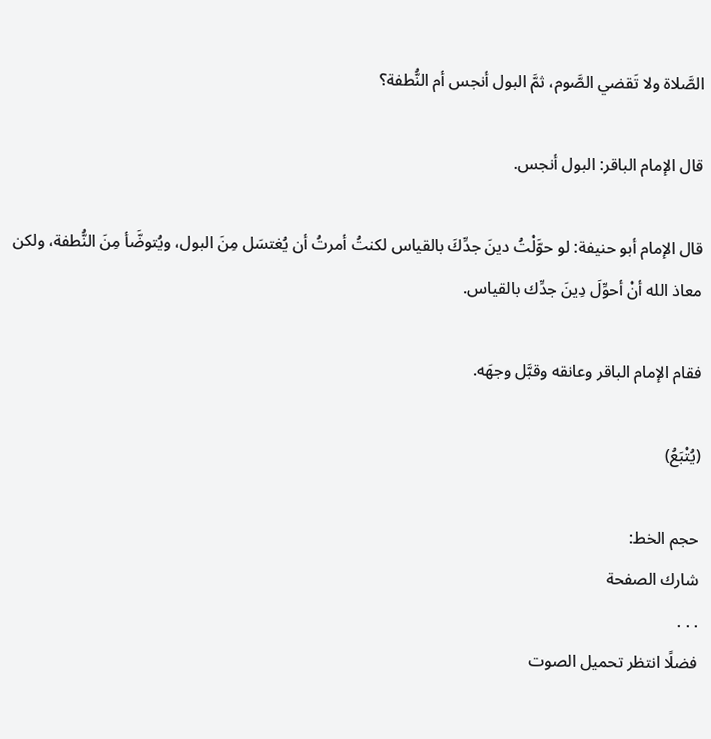الصَّلاة ولا تَقضي الصَّوم، ثمَّ البول أنجس أم النُّطفة؟

قال الإمام الباقر: البول أنجس.

قال الإمام أبو حنيفة: لو حوَّلْتُ دينَ جدِّكَ بالقياس لكنتُ أمرتُ أن يُغتسَل مِنَ البول، ويُتوضَّأ مِنَ النُّطفة، ولكن معاذ الله أنْ أحوِّلَ دِينَ جدِّك بالقياس.

فقام الإمام الباقر وعانقه وقبَّل وجهَه.

(يُتْبَعُ)

حجم الخط:
شارك الصفحة
. . .
فضلًا انتظر تحميل الصوت